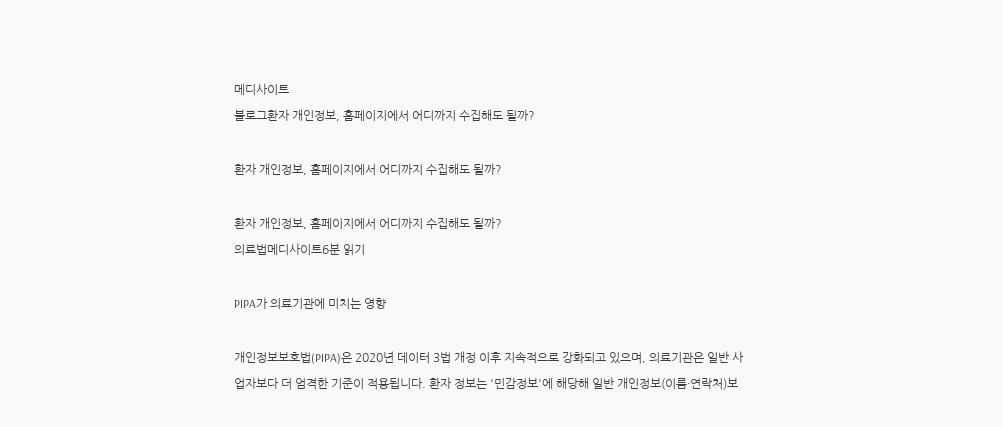메디사이트
블로그환자 개인정보, 홈페이지에서 어디까지 수집해도 될까?

환자 개인정보, 홈페이지에서 어디까지 수집해도 될까?

환자 개인정보, 홈페이지에서 어디까지 수집해도 될까?
의료법메디사이트6분 읽기

PIPA가 의료기관에 미치는 영향

개인정보보호법(PIPA)은 2020년 데이터 3법 개정 이후 지속적으로 강화되고 있으며, 의료기관은 일반 사업자보다 더 엄격한 기준이 적용됩니다. 환자 정보는 '민감정보'에 해당해 일반 개인정보(이름·연락처)보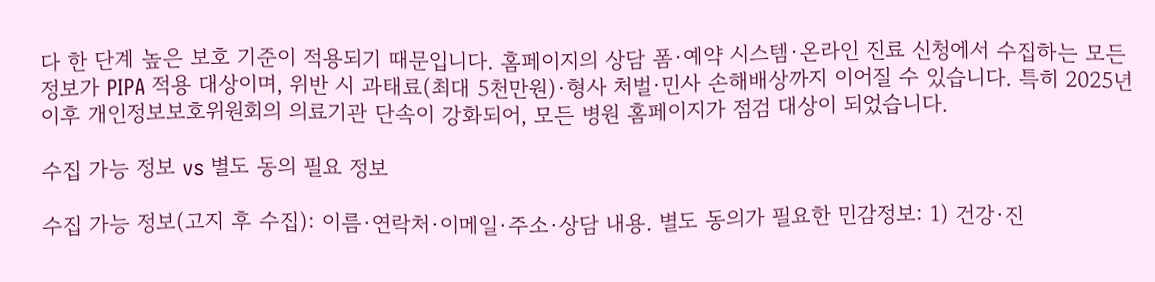다 한 단계 높은 보호 기준이 적용되기 때문입니다. 홈페이지의 상담 폼·예약 시스템·온라인 진료 신청에서 수집하는 모든 정보가 PIPA 적용 대상이며, 위반 시 과태료(최대 5천만원)·형사 처벌·민사 손해배상까지 이어질 수 있습니다. 특히 2025년 이후 개인정보보호위원회의 의료기관 단속이 강화되어, 모든 병원 홈페이지가 점검 대상이 되었습니다.

수집 가능 정보 vs 별도 동의 필요 정보

수집 가능 정보(고지 후 수집): 이름·연락처·이메일·주소·상담 내용. 별도 동의가 필요한 민감정보: 1) 건강·진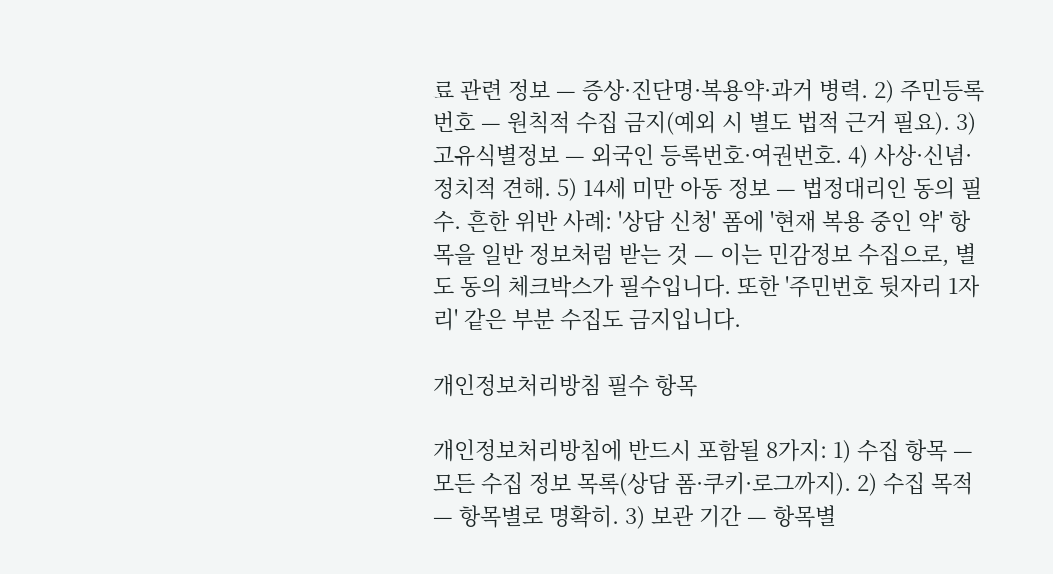료 관련 정보 — 증상·진단명·복용약·과거 병력. 2) 주민등록번호 — 원칙적 수집 금지(예외 시 별도 법적 근거 필요). 3) 고유식별정보 — 외국인 등록번호·여권번호. 4) 사상·신념·정치적 견해. 5) 14세 미만 아동 정보 — 법정대리인 동의 필수. 흔한 위반 사례: '상담 신청' 폼에 '현재 복용 중인 약' 항목을 일반 정보처럼 받는 것 — 이는 민감정보 수집으로, 별도 동의 체크박스가 필수입니다. 또한 '주민번호 뒷자리 1자리' 같은 부분 수집도 금지입니다.

개인정보처리방침 필수 항목

개인정보처리방침에 반드시 포함될 8가지: 1) 수집 항목 — 모든 수집 정보 목록(상담 폼·쿠키·로그까지). 2) 수집 목적 — 항목별로 명확히. 3) 보관 기간 — 항목별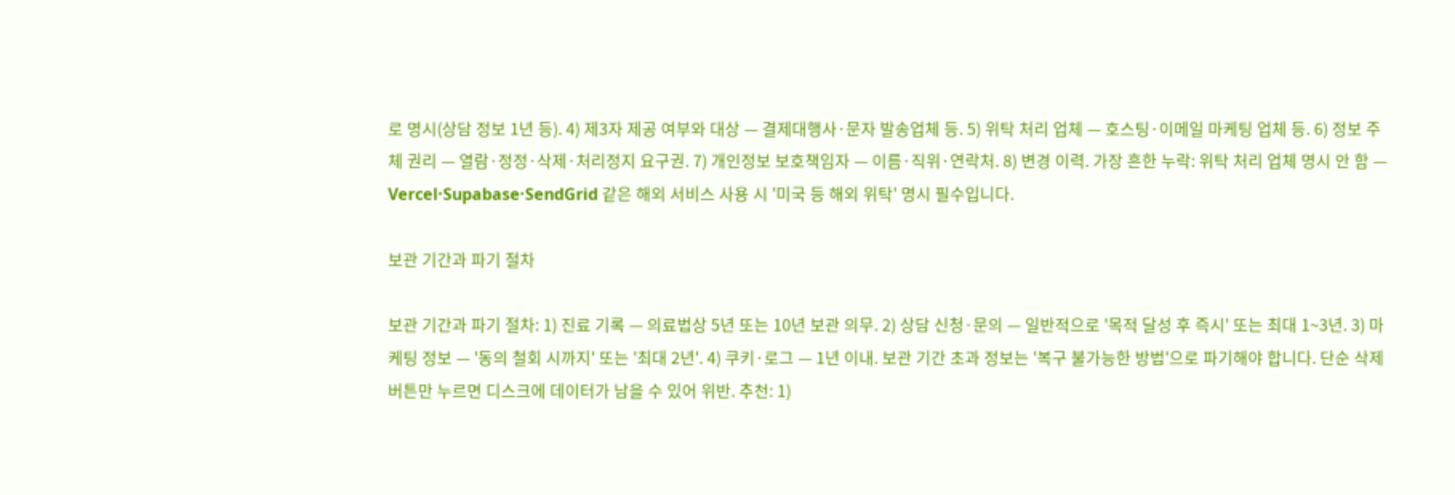로 명시(상담 정보 1년 등). 4) 제3자 제공 여부와 대상 — 결제대행사·문자 발송업체 등. 5) 위탁 처리 업체 — 호스팅·이메일 마케팅 업체 등. 6) 정보 주체 권리 — 열람·정정·삭제·처리정지 요구권. 7) 개인정보 보호책임자 — 이름·직위·연락처. 8) 변경 이력. 가장 흔한 누락: 위탁 처리 업체 명시 안 함 — Vercel·Supabase·SendGrid 같은 해외 서비스 사용 시 '미국 등 해외 위탁' 명시 필수입니다.

보관 기간과 파기 절차

보관 기간과 파기 절차: 1) 진료 기록 — 의료법상 5년 또는 10년 보관 의무. 2) 상담 신청·문의 — 일반적으로 '목적 달성 후 즉시' 또는 최대 1~3년. 3) 마케팅 정보 — '동의 철회 시까지' 또는 '최대 2년'. 4) 쿠키·로그 — 1년 이내. 보관 기간 초과 정보는 '복구 불가능한 방법'으로 파기해야 합니다. 단순 삭제 버튼만 누르면 디스크에 데이터가 남을 수 있어 위반. 추천: 1)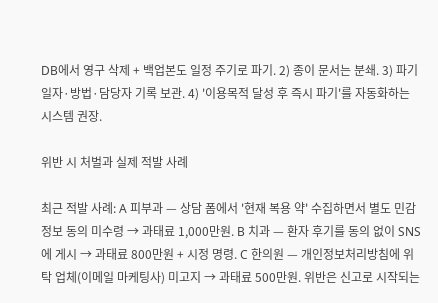DB에서 영구 삭제 + 백업본도 일정 주기로 파기. 2) 종이 문서는 분쇄. 3) 파기 일자·방법·담당자 기록 보관. 4) '이용목적 달성 후 즉시 파기'를 자동화하는 시스템 권장.

위반 시 처벌과 실제 적발 사례

최근 적발 사례: A 피부과 — 상담 폼에서 '현재 복용 약' 수집하면서 별도 민감정보 동의 미수령 → 과태료 1,000만원. B 치과 — 환자 후기를 동의 없이 SNS에 게시 → 과태료 800만원 + 시정 명령. C 한의원 — 개인정보처리방침에 위탁 업체(이메일 마케팅사) 미고지 → 과태료 500만원. 위반은 신고로 시작되는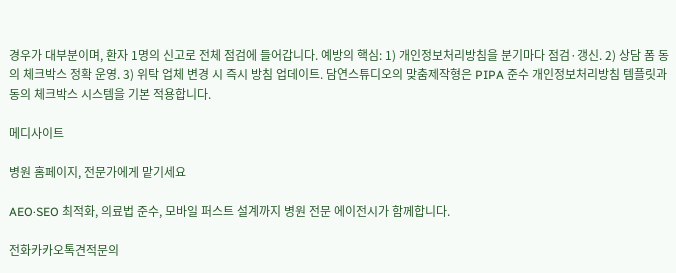경우가 대부분이며, 환자 1명의 신고로 전체 점검에 들어갑니다. 예방의 핵심: 1) 개인정보처리방침을 분기마다 점검·갱신. 2) 상담 폼 동의 체크박스 정확 운영. 3) 위탁 업체 변경 시 즉시 방침 업데이트. 담연스튜디오의 맞춤제작형은 PIPA 준수 개인정보처리방침 템플릿과 동의 체크박스 시스템을 기본 적용합니다.

메디사이트

병원 홈페이지, 전문가에게 맡기세요

AEO·SEO 최적화, 의료법 준수, 모바일 퍼스트 설계까지 병원 전문 에이전시가 함께합니다.

전화카카오톡견적문의